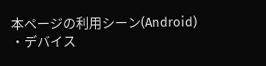本ページの利用シーン(Android)
・デバイス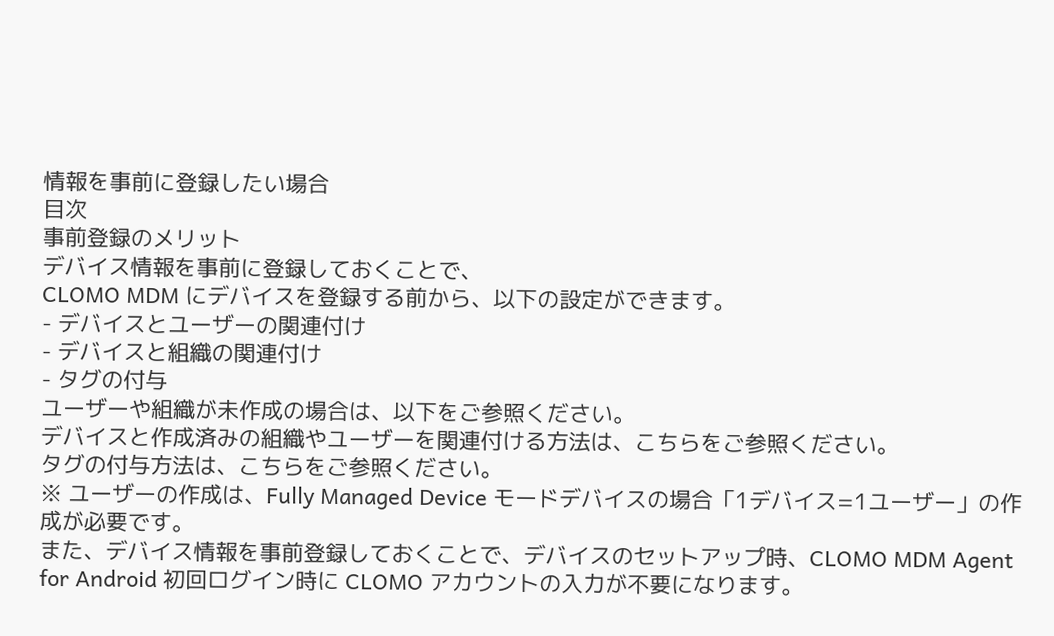情報を事前に登録したい場合
目次
事前登録のメリット
デバイス情報を事前に登録しておくことで、
CLOMO MDM にデバイスを登録する前から、以下の設定ができます。
- デバイスとユーザーの関連付け
- デバイスと組織の関連付け
- タグの付与
ユーザーや組織が未作成の場合は、以下をご参照ください。
デバイスと作成済みの組織やユーザーを関連付ける方法は、こちらをご参照ください。
タグの付与方法は、こちらをご参照ください。
※ ユーザーの作成は、Fully Managed Device モードデバイスの場合「1デバイス=1ユーザー」の作成が必要です。
また、デバイス情報を事前登録しておくことで、デバイスのセットアップ時、CLOMO MDM Agent for Android 初回ログイン時に CLOMO アカウントの入力が不要になります。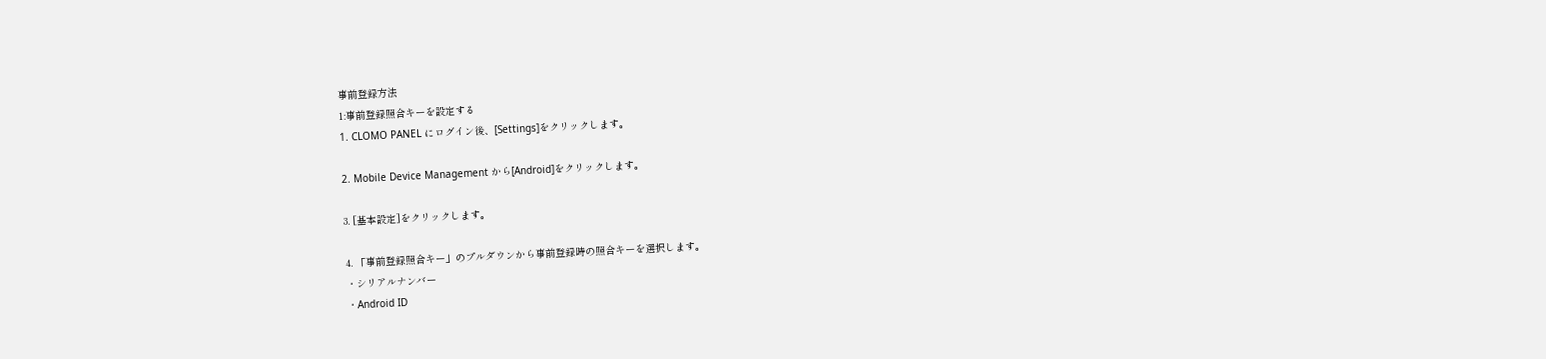事前登録方法
1:事前登録照合キーを設定する
1. CLOMO PANEL にログイン後、[Settings]をクリックします。

2. Mobile Device Management から[Android]をクリックします。

3. [基本設定]をクリックします。

4. 「事前登録照合キー」のプルダウンから事前登録時の照合キーを選択します。
・シリアルナンバー
・Android ID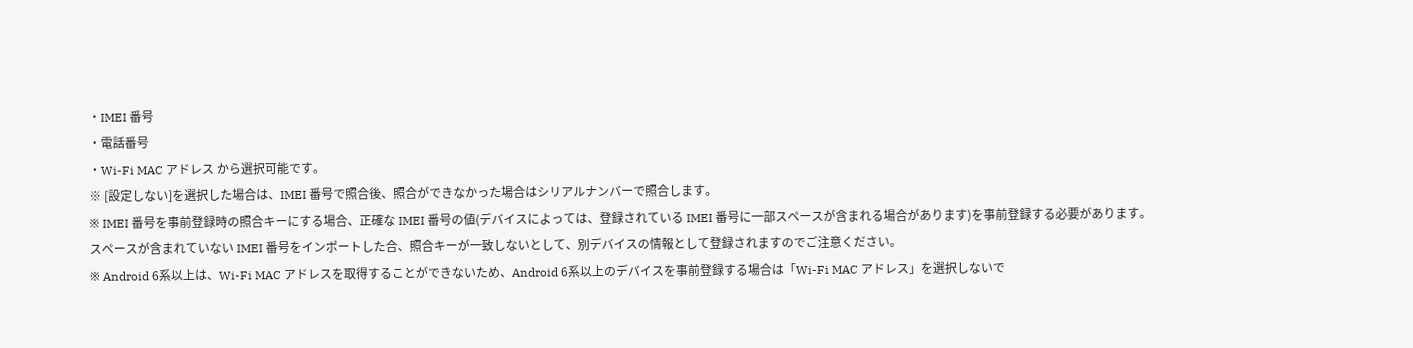・IMEI 番号
・電話番号
・Wi-Fi MAC アドレス から選択可能です。
※ [設定しない]を選択した場合は、IMEI 番号で照合後、照合ができなかった場合はシリアルナンバーで照合します。
※ IMEI 番号を事前登録時の照合キーにする場合、正確な IMEI 番号の値(デバイスによっては、登録されている IMEI 番号に一部スペースが含まれる場合があります)を事前登録する必要があります。
スペースが含まれていない IMEI 番号をインポートした合、照合キーが一致しないとして、別デバイスの情報として登録されますのでご注意ください。
※ Android 6系以上は、Wi-Fi MAC アドレスを取得することができないため、Android 6系以上のデバイスを事前登録する場合は「Wi-Fi MAC アドレス」を選択しないで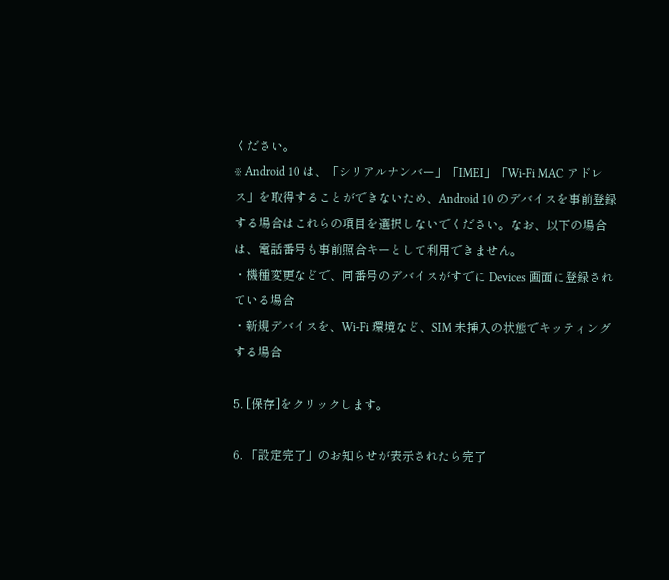ください。
※ Android 10 は、「シリアルナンバー」「IMEI」「Wi-Fi MAC アドレス」を取得することができないため、Android 10 のデバイスを事前登録する場合はこれらの項目を選択しないでください。なお、以下の場合は、電話番号も事前照合キーとして利用できません。
・機種変更などで、同番号のデバイスがすでに Devices 画面に登録されている場合
・新規デバイスを、Wi-Fi 環境など、SIM 未挿入の状態でキッティングする場合

5. [保存]をクリックします。

6. 「設定完了」のお知らせが表示されたら完了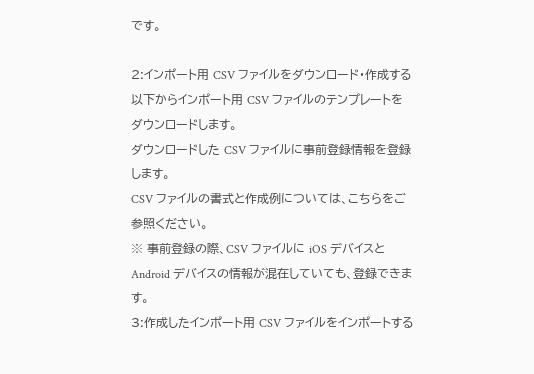です。

2:インポート用 CSV ファイルをダウンロード・作成する
以下からインポート用 CSV ファイルのテンプレートをダウンロードします。
ダウンロードした CSV ファイルに事前登録情報を登録します。
CSV ファイルの書式と作成例については、こちらをご参照ください。
※ 事前登録の際、CSV ファイルに iOS デバイスと Android デバイスの情報が混在していても、登録できます。
3:作成したインポート用 CSV ファイルをインポートする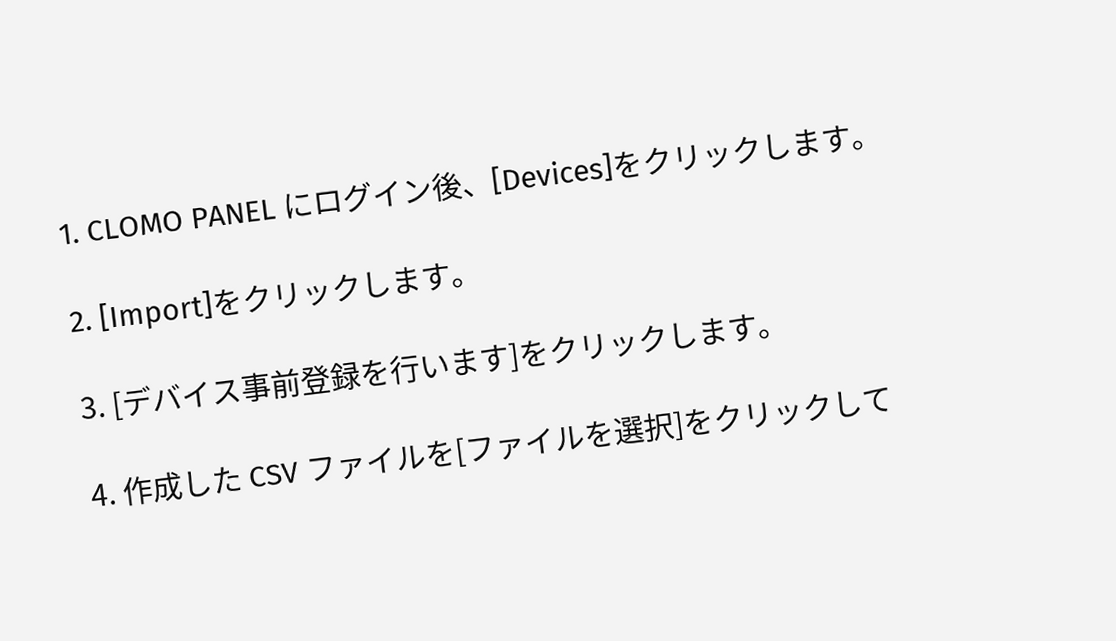1. CLOMO PANEL にログイン後、[Devices]をクリックします。

2. [Import]をクリックします。

3. [デバイス事前登録を行います]をクリックします。

4. 作成した CSV ファイルを[ファイルを選択]をクリックして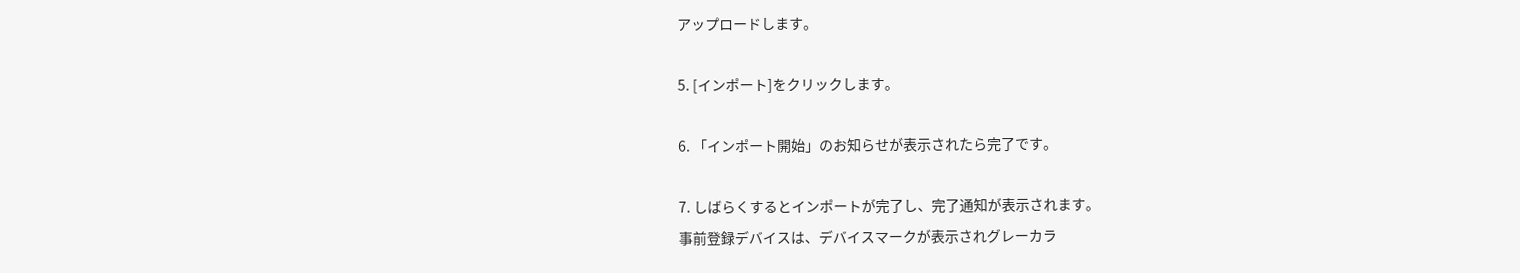アップロードします。

5. [インポート]をクリックします。

6. 「インポート開始」のお知らせが表示されたら完了です。

7. しばらくするとインポートが完了し、完了通知が表示されます。
事前登録デバイスは、デバイスマークが表示されグレーカラ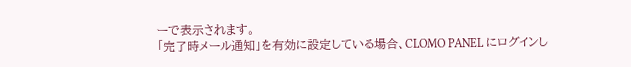ーで表示されます。
「完了時メール通知」を有効に設定している場合、CLOMO PANEL にログインし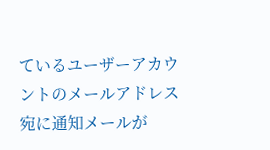ているユーザーアカウントのメールアドレス宛に通知メールが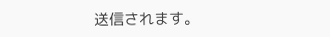送信されます。